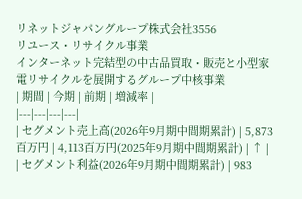リネットジャパングループ株式会社3556
リユース・リサイクル事業
インターネット完結型の中古品買取・販売と小型家電リサイクルを展開するグループ中核事業
| 期間 | 今期 | 前期 | 増減率 |
|---|---|---|---|
| セグメント売上高(2026年9月期中間期累計) | 5,873百万円 | 4,113百万円(2025年9月期中間期累計) | ↑ |
| セグメント利益(2026年9月期中間期累計) | 983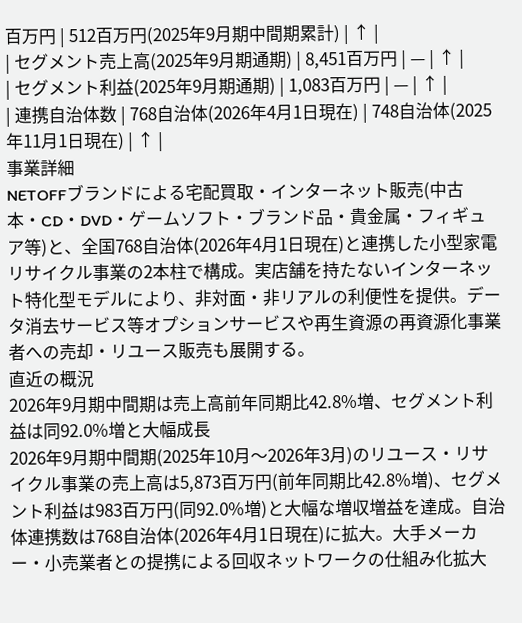百万円 | 512百万円(2025年9月期中間期累計) | ↑ |
| セグメント売上高(2025年9月期通期) | 8,451百万円 | — | ↑ |
| セグメント利益(2025年9月期通期) | 1,083百万円 | — | ↑ |
| 連携自治体数 | 768自治体(2026年4月1日現在) | 748自治体(2025年11月1日現在) | ↑ |
事業詳細
NETOFFブランドによる宅配買取・インターネット販売(中古本・CD・DVD・ゲームソフト・ブランド品・貴金属・フィギュア等)と、全国768自治体(2026年4月1日現在)と連携した小型家電リサイクル事業の2本柱で構成。実店舗を持たないインターネット特化型モデルにより、非対面・非リアルの利便性を提供。データ消去サービス等オプションサービスや再生資源の再資源化事業者への売却・リユース販売も展開する。
直近の概況
2026年9月期中間期は売上高前年同期比42.8%増、セグメント利益は同92.0%増と大幅成長
2026年9月期中間期(2025年10月〜2026年3月)のリユース・リサイクル事業の売上高は5,873百万円(前年同期比42.8%増)、セグメント利益は983百万円(同92.0%増)と大幅な増収増益を達成。自治体連携数は768自治体(2026年4月1日現在)に拡大。大手メーカー・小売業者との提携による回収ネットワークの仕組み化拡大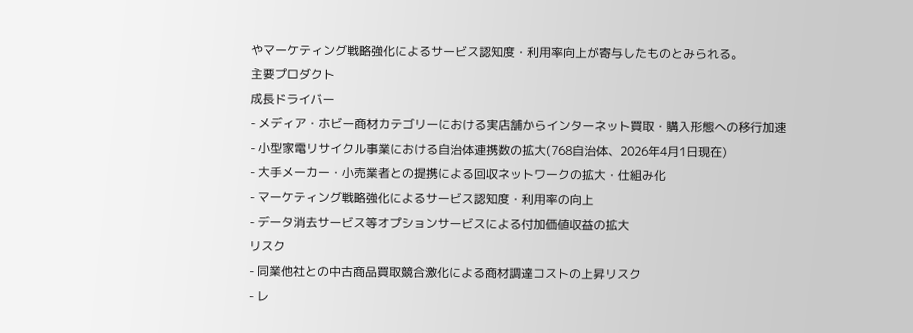やマーケティング戦略強化によるサービス認知度・利用率向上が寄与したものとみられる。
主要プロダクト
成長ドライバー
- メディア・ホビー商材カテゴリーにおける実店舗からインターネット買取・購入形態への移行加速
- 小型家電リサイクル事業における自治体連携数の拡大(768自治体、2026年4月1日現在)
- 大手メーカー・小売業者との提携による回収ネットワークの拡大・仕組み化
- マーケティング戦略強化によるサービス認知度・利用率の向上
- データ消去サービス等オプションサービスによる付加価値収益の拡大
リスク
- 同業他社との中古商品買取競合激化による商材調達コストの上昇リスク
- レ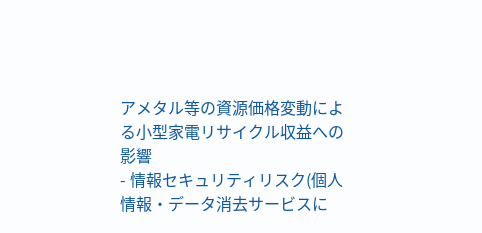アメタル等の資源価格変動による小型家電リサイクル収益への影響
- 情報セキュリティリスク(個人情報・データ消去サービスに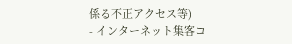係る不正アクセス等)
- インターネット集客コ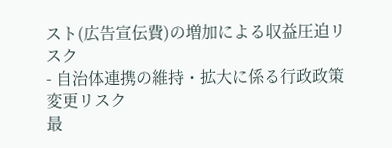スト(広告宣伝費)の増加による収益圧迫リスク
- 自治体連携の維持・拡大に係る行政政策変更リスク
最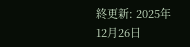終更新: 2025年12月26日